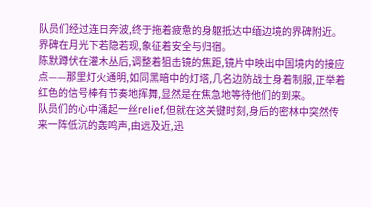队员们经过连日奔波,终于拖着疲惫的身躯抵达中缅边境的界碑附近。
界碑在月光下若隐若现,象征着安全与归宿。
陈默蹲伏在灌木丛后,调整着狙击镜的焦距,镜片中映出中国境内的接应点——那里灯火通明,如同黑暗中的灯塔,几名边防战士身着制服,正举着红色的信号棒有节奏地挥舞,显然是在焦急地等待他们的到来。
队员们的心中涌起一丝relief,但就在这关键时刻,身后的密林中突然传来一阵低沉的轰鸣声,由远及近,迅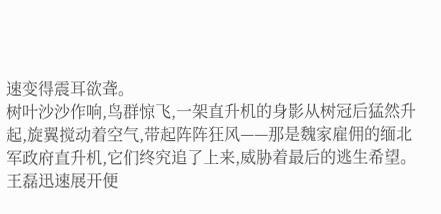速变得震耳欲聋。
树叶沙沙作响,鸟群惊飞,一架直升机的身影从树冠后猛然升起,旋翼搅动着空气,带起阵阵狂风——那是魏家雇佣的缅北军政府直升机,它们终究追了上来,威胁着最后的逃生希望。
王磊迅速展开便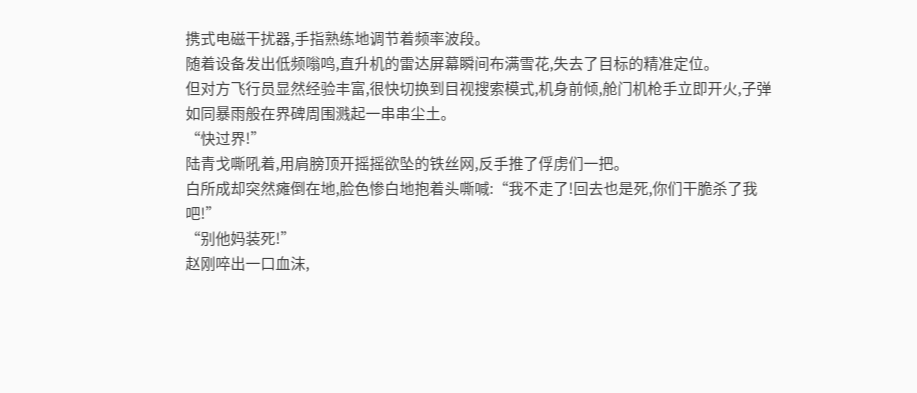携式电磁干扰器,手指熟练地调节着频率波段。
随着设备发出低频嗡鸣,直升机的雷达屏幕瞬间布满雪花,失去了目标的精准定位。
但对方飞行员显然经验丰富,很快切换到目视搜索模式,机身前倾,舱门机枪手立即开火,子弹如同暴雨般在界碑周围溅起一串串尘土。
“快过界!”
陆青戈嘶吼着,用肩膀顶开摇摇欲坠的铁丝网,反手推了俘虏们一把。
白所成却突然瘫倒在地,脸色惨白地抱着头嘶喊:“我不走了!回去也是死,你们干脆杀了我吧!”
“别他妈装死!”
赵刚啐出一口血沫,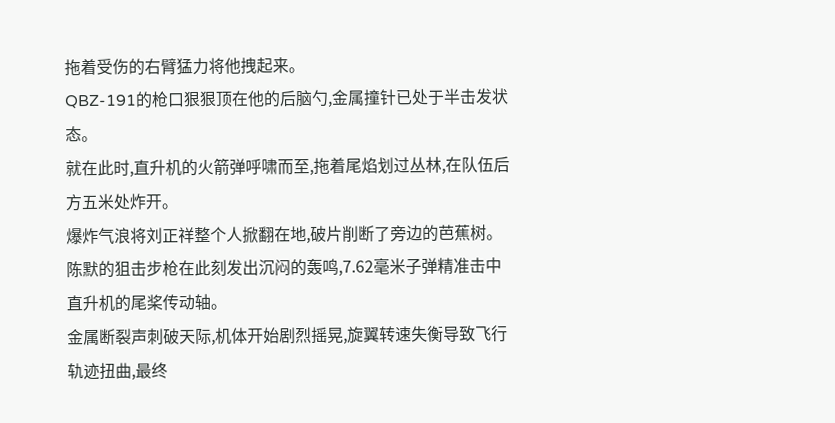拖着受伤的右臂猛力将他拽起来。
QBZ-191的枪口狠狠顶在他的后脑勺,金属撞针已处于半击发状态。
就在此时,直升机的火箭弹呼啸而至,拖着尾焰划过丛林,在队伍后方五米处炸开。
爆炸气浪将刘正祥整个人掀翻在地,破片削断了旁边的芭蕉树。
陈默的狙击步枪在此刻发出沉闷的轰鸣,7.62毫米子弹精准击中直升机的尾桨传动轴。
金属断裂声刺破天际,机体开始剧烈摇晃,旋翼转速失衡导致飞行轨迹扭曲,最终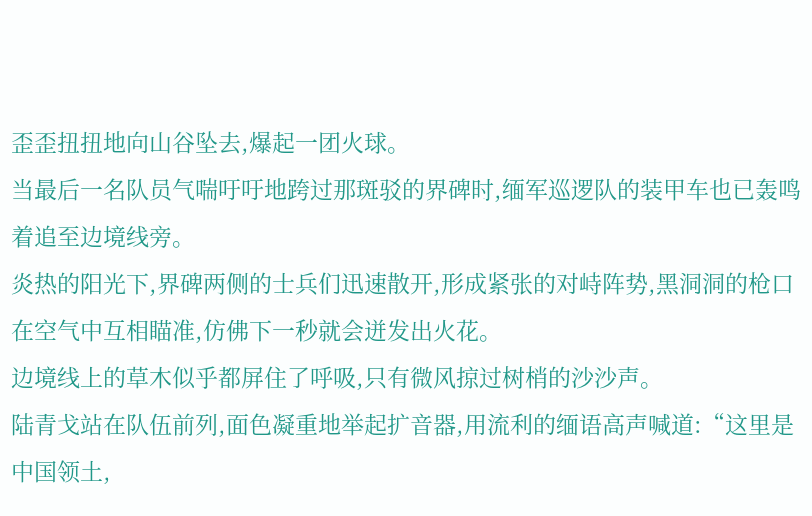歪歪扭扭地向山谷坠去,爆起一团火球。
当最后一名队员气喘吁吁地跨过那斑驳的界碑时,缅军巡逻队的装甲车也已轰鸣着追至边境线旁。
炎热的阳光下,界碑两侧的士兵们迅速散开,形成紧张的对峙阵势,黑洞洞的枪口在空气中互相瞄准,仿佛下一秒就会迸发出火花。
边境线上的草木似乎都屏住了呼吸,只有微风掠过树梢的沙沙声。
陆青戈站在队伍前列,面色凝重地举起扩音器,用流利的缅语高声喊道:“这里是中国领土,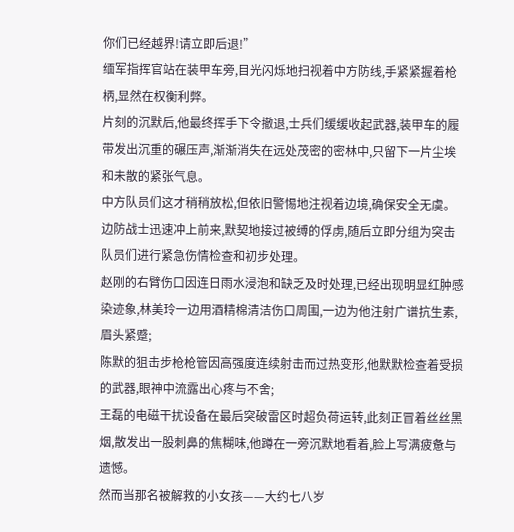你们已经越界!请立即后退!”
缅军指挥官站在装甲车旁,目光闪烁地扫视着中方防线,手紧紧握着枪柄,显然在权衡利弊。
片刻的沉默后,他最终挥手下令撤退,士兵们缓缓收起武器,装甲车的履带发出沉重的碾压声,渐渐消失在远处茂密的密林中,只留下一片尘埃和未散的紧张气息。
中方队员们这才稍稍放松,但依旧警惕地注视着边境,确保安全无虞。
边防战士迅速冲上前来,默契地接过被缚的俘虏,随后立即分组为突击队员们进行紧急伤情检查和初步处理。
赵刚的右臂伤口因连日雨水浸泡和缺乏及时处理,已经出现明显红肿感染迹象,林美玲一边用酒精棉清洁伤口周围,一边为他注射广谱抗生素,眉头紧蹙;
陈默的狙击步枪枪管因高强度连续射击而过热变形,他默默检查着受损的武器,眼神中流露出心疼与不舍;
王磊的电磁干扰设备在最后突破雷区时超负荷运转,此刻正冒着丝丝黑烟,散发出一股刺鼻的焦糊味,他蹲在一旁沉默地看着,脸上写满疲惫与遗憾。
然而当那名被解救的小女孩——大约七八岁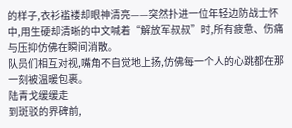的样子,衣衫褴褛却眼神清亮——突然扑进一位年轻边防战士怀中,用生硬却清晰的中文喊着“解放军叔叔”时,所有疲惫、伤痛与压抑仿佛在瞬间消散。
队员们相互对视,嘴角不自觉地上扬,仿佛每一个人的心跳都在那一刻被温暖包裹。
陆青戈缓缓走
到斑驳的界碑前,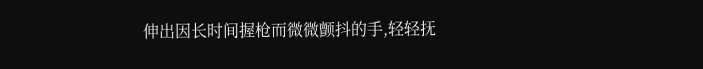伸出因长时间握枪而微微颤抖的手,轻轻抚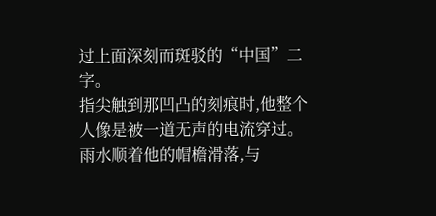过上面深刻而斑驳的“中国”二字。
指尖触到那凹凸的刻痕时,他整个人像是被一道无声的电流穿过。
雨水顺着他的帽檐滑落,与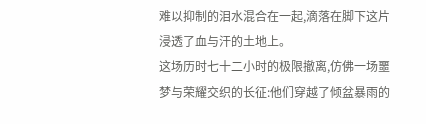难以抑制的泪水混合在一起,滴落在脚下这片浸透了血与汗的土地上。
这场历时七十二小时的极限撤离,仿佛一场噩梦与荣耀交织的长征:他们穿越了倾盆暴雨的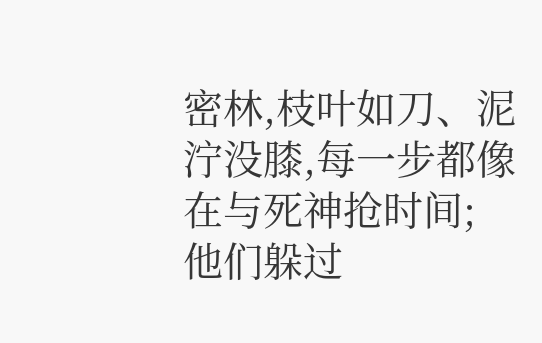密林,枝叶如刀、泥泞没膝,每一步都像在与死神抢时间;
他们躲过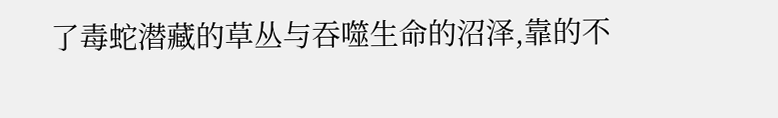了毒蛇潜藏的草丛与吞噬生命的沼泽,靠的不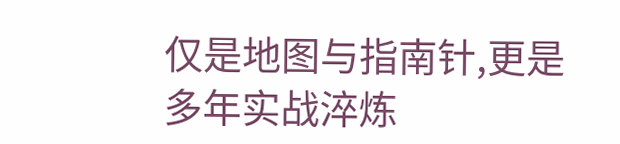仅是地图与指南针,更是多年实战淬炼